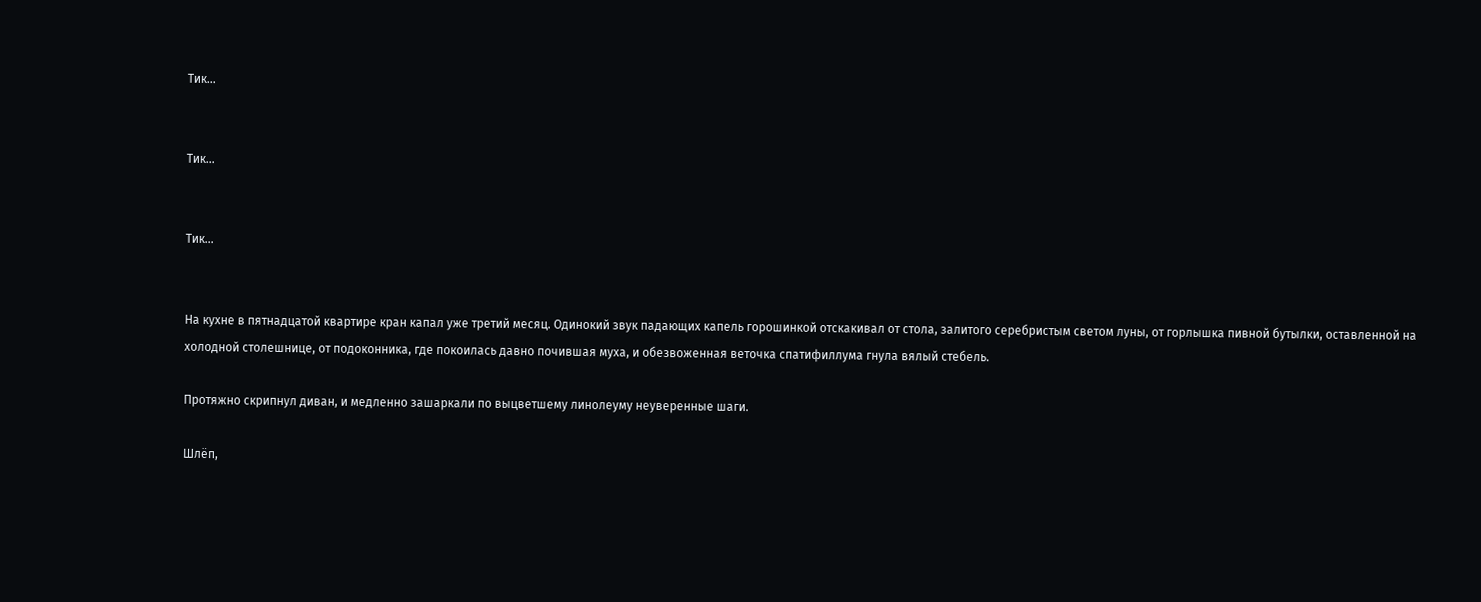Тик...


Тик...


Тик...


На кухне в пятнадцатой квартире кран капал уже третий месяц. Одинокий звук падающих капель горошинкой отскакивал от стола, залитого серебристым светом луны, от горлышка пивной бутылки, оставленной на холодной столешнице, от подоконника, где покоилась давно почившая муха, и обезвоженная веточка спатифиллума гнула вялый стебель.

Протяжно скрипнул диван, и медленно зашаркали по выцветшему линолеуму неуверенные шаги.

Шлёп,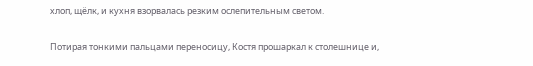хлоп, щёлк, и кухня взорвалась резким ослепительным светом.

Потирая тонкими пальцами переносицу, Костя прошаркал к столешнице и,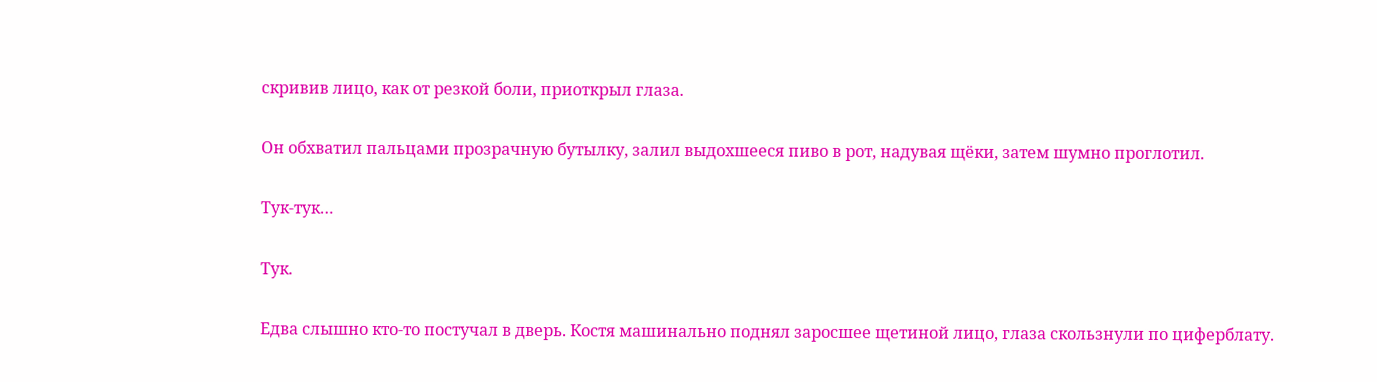скривив лицо, как от резкой боли, приоткрыл глаза.

Он обхватил пальцами прозрачную бутылку, залил выдохшееся пиво в рот, надувая щёки, затем шумно проглотил.

Тук-тук…

Тук.

Едва слышно кто-то постучал в дверь. Костя машинально поднял заросшее щетиной лицо, глаза скользнули по циферблату.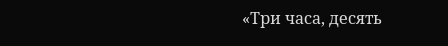«Три часа, десять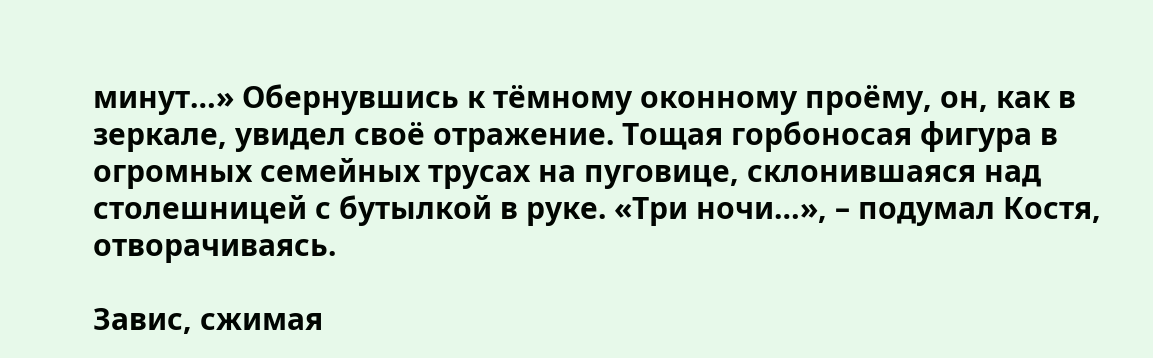минут…» Обернувшись к тёмному оконному проёму, он, как в зеркале, увидел своё отражение. Тощая горбоносая фигура в огромных семейных трусах на пуговице, склонившаяся над столешницей с бутылкой в руке. «Три ночи…», – подумал Костя, отворачиваясь.

Завис, сжимая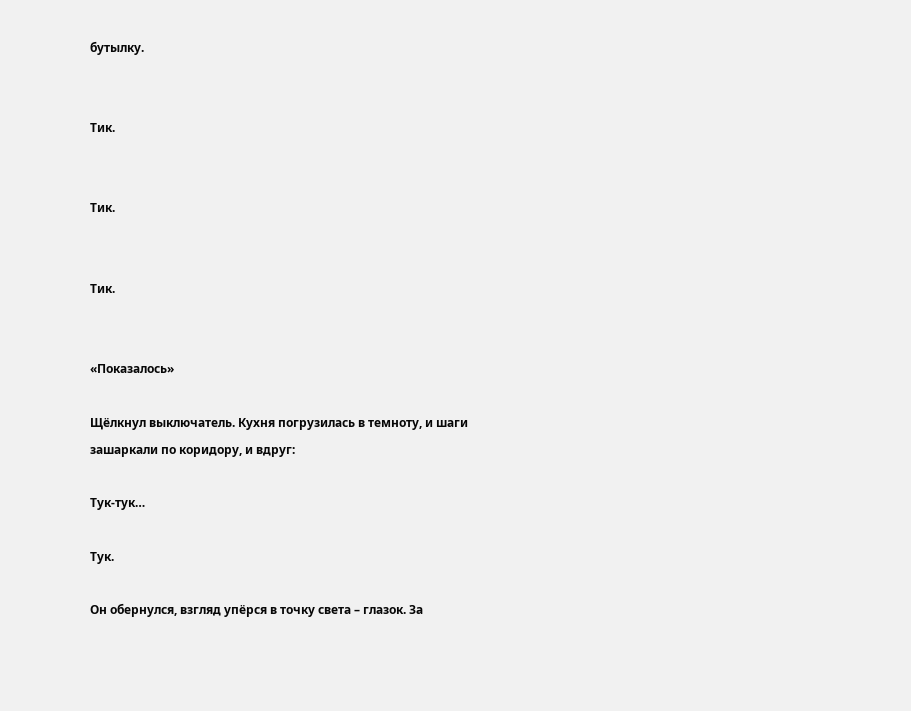бутылку.


Тик.


Тик.


Тик.


«Показалось»

Щёлкнул выключатель. Кухня погрузилась в темноту, и шаги зашаркали по коридору, и вдруг:

Тук-тук…

Тук.

Он обернулся, взгляд упёрся в точку света – глазок. За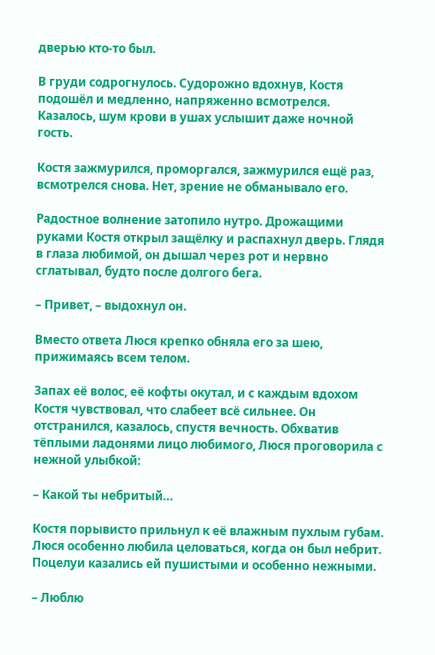дверью кто-то был.

В груди содрогнулось. Судорожно вдохнув, Костя подошёл и медленно, напряженно всмотрелся. Казалось, шум крови в ушах услышит даже ночной гость.

Костя зажмурился, проморгался, зажмурился ещё раз, всмотрелся снова. Нет, зрение не обманывало его.

Радостное волнение затопило нутро. Дрожащими руками Костя открыл защёлку и распахнул дверь. Глядя в глаза любимой, он дышал через рот и нервно сглатывал, будто после долгого бега.

– Привет, – выдохнул он.

Вместо ответа Люся крепко обняла его за шею, прижимаясь всем телом.

Запах её волос, её кофты окутал, и с каждым вдохом Костя чувствовал, что слабеет всё сильнее. Он отстранился, казалось, спустя вечность. Обхватив тёплыми ладонями лицо любимого, Люся проговорила с нежной улыбкой:

– Какой ты небритый…

Костя порывисто прильнул к её влажным пухлым губам. Люся особенно любила целоваться, когда он был небрит. Поцелуи казались ей пушистыми и особенно нежными.

– Люблю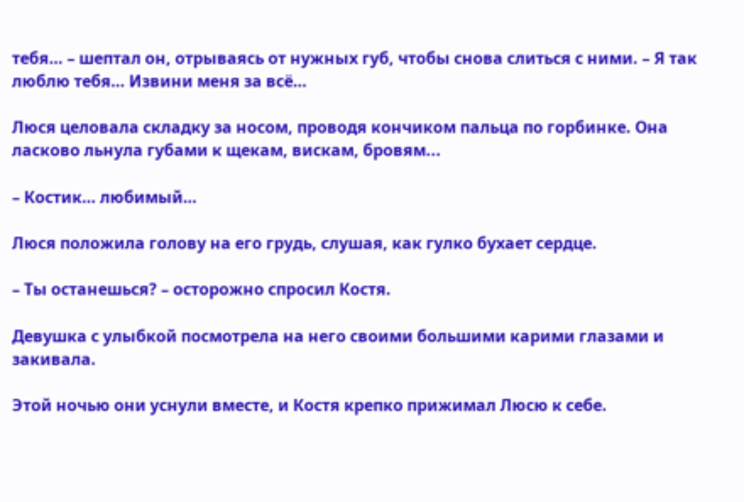тебя… – шептал он, отрываясь от нужных губ, чтобы снова слиться с ними. – Я так люблю тебя… Извини меня за всё…

Люся целовала складку за носом, проводя кончиком пальца по горбинке. Она ласково льнула губами к щекам, вискам, бровям...

– Костик… любимый…

Люся положила голову на его грудь, слушая, как гулко бухает сердце.

– Ты останешься? – осторожно спросил Костя.

Девушка с улыбкой посмотрела на него своими большими карими глазами и закивала.

Этой ночью они уснули вместе, и Костя крепко прижимал Люсю к себе.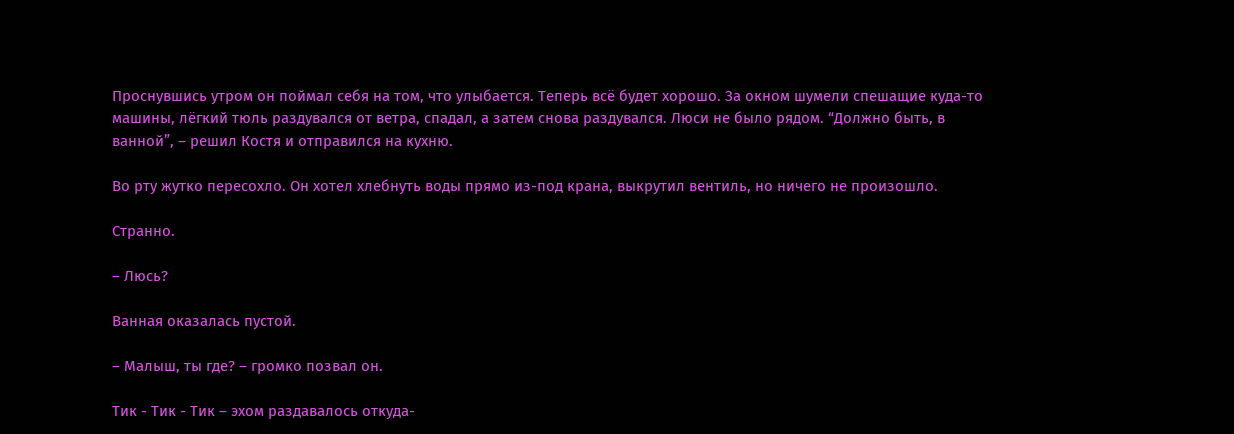Проснувшись утром он поймал себя на том, что улыбается. Теперь всё будет хорошо. За окном шумели спешащие куда-то машины, лёгкий тюль раздувался от ветра, спадал, а затем снова раздувался. Люси не было рядом. “Должно быть, в ванной”, – решил Костя и отправился на кухню.

Во рту жутко пересохло. Он хотел хлебнуть воды прямо из-под крана, выкрутил вентиль, но ничего не произошло.

Странно.

– Люсь?

Ванная оказалась пустой.

– Малыш, ты где? – громко позвал он.

Тик - Тик - Тик – эхом раздавалось откуда-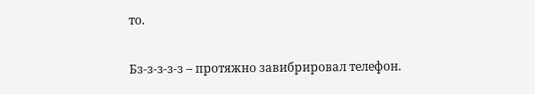то.

Бз-з-з-з-з – протяжно завибрировал телефон.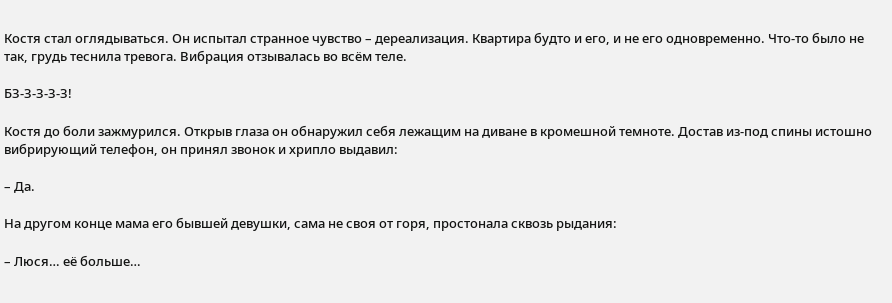Костя стал оглядываться. Он испытал странное чувство – дереализация. Квартира будто и его, и не его одновременно. Что-то было не так, грудь теснила тревога. Вибрация отзывалась во всём теле.

БЗ-З-З-З-З!

Костя до боли зажмурился. Открыв глаза он обнаружил себя лежащим на диване в кромешной темноте. Достав из-под спины истошно вибрирующий телефон, он принял звонок и хрипло выдавил:

– Да.

На другом конце мама его бывшей девушки, сама не своя от горя, простонала сквозь рыдания:

– Люся… её больше…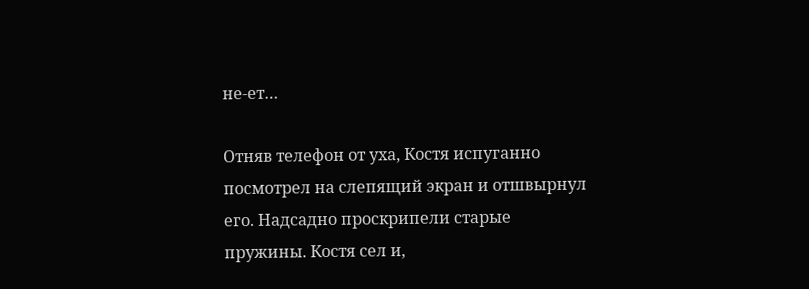не-ет…

Отняв телефон от уха, Костя испуганно посмотрел на слепящий экран и отшвырнул его. Надсадно проскрипели старые пружины. Костя сел и,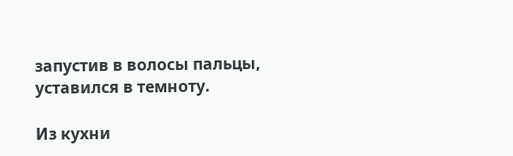запустив в волосы пальцы, уставился в темноту.

Из кухни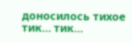доносилось тихое тик… тик…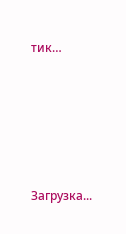тик…






Загрузка...